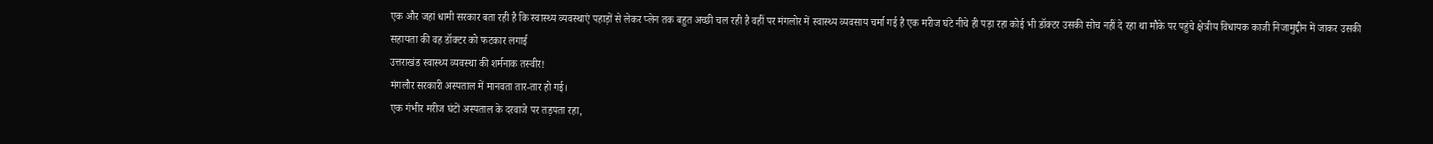एक और जहां धामी सरकार बता रही है कि स्वास्थ्य व्यवस्थाएं पहाड़ों से लेकर प्लेन तक बहुत अच्छी चल रही है वहीं पर मंगलोर में स्वास्थ्य व्यवसाय चर्मा गई है एक मरीज घंटे नीचे ही पड़ा रहा कोई भी डॉक्टर उसकी सोच नहीं दे रहा था मौके पर पहुंचे क्षेत्रीय विधायक काजी निजामुद्दीन में जाकर उसकी सहायता की वह डॉक्टर को फटकार लगाई
उत्तराखंड स्वास्थ्य व्यवस्था की शर्मनाक तस्वीर!
मंगलौर सरकारी अस्पताल में मानवता तार-तार हो गई।
एक गंभीर मरीज घंटों अस्पताल के दरवाजे पर तड़पता रहा,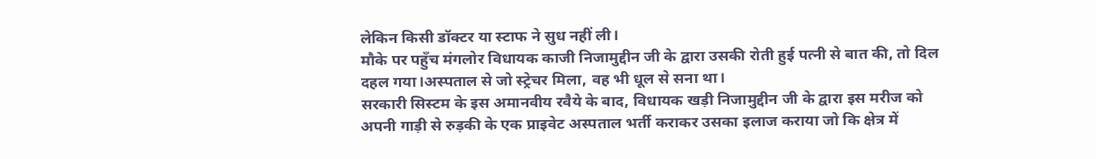लेकिन किसी डॉक्टर या स्टाफ ने सुध नहीं ली।
मौके पर पहुँच मंगलोर विधायक काजी निजामुद्दीन जी के द्वारा उसकी रोती हुई पत्नी से बात की, तो दिल दहल गया।अस्पताल से जो स्ट्रेचर मिला, वह भी धूल से सना था।
सरकारी सिस्टम के इस अमानवीय रवैये के बाद, विधायक खड़ी निजामुद्दीन जी के द्वारा इस मरीज को अपनी गाड़ी से रुड़की के एक प्राइवेट अस्पताल भर्ती कराकर उसका इलाज कराया जो कि क्षेत्र में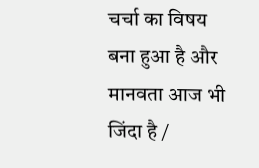चर्चा का विषय बना हुआ है और मानवता आज भी जिंदा है /